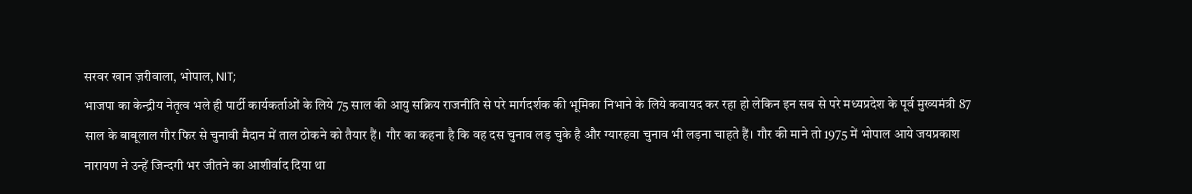सरवर खान ज़रीवाला, भोपाल, NIT;
भाजपा का केन्द्रीय नेतृत्व भले ही पार्टी कार्यकर्ताओं के लिये 75 साल की आयु सक्रिय राजनीति से परे मार्गदर्शक की भूमिका निभाने के लिये कवायद कर रहा हो लेकिन इन सब से परे मध्यप्रदेश के पूर्व मुख्यमंत्री 87 साल के बाबूलाल गौर फिर से चुनावी मैदान में ताल ठोकने को तैयार हैं। गौर का कहना है कि वह दस चुनाव लड़ चुके है और ग्यारहवा चुनाव भी लड़ना चाहते हैं। गौर की माने तो 1975 में भोपाल आये जयप्रकाश नारायण ने उन्हें जिन्दगी भर जीतने का आशीर्वाद दिया था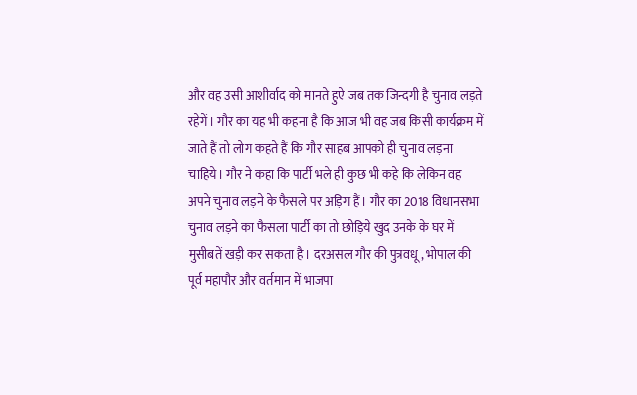और वह उसी आशीर्वाद को मानते हुऐ जब तक जिन्दगी है चुनाव लड़ते रहेगें। गौर का यह भी कहना है कि आज भी वह जब किसी कार्यक्रम में जाते हैं तो लोग कहते हैं कि गौर साहब आपको ही चुनाव लड़ना चाहिये। गौर ने कहा कि पार्टी भले ही कुछ भी कहे कि लेकिन वह अपने चुनाव लड़ने के फैसले पर अड़िग हैं। गौर का 2018 विधानसभा चुनाव लड़ने का फैसला पार्टी का तो छोड़िये खुद उनके के घर में मुसीबतें खड़ी कर सकता है। दरअसल गौर की पुत्रवधू, भोपाल की पूर्व महापौर और वर्तमान में भाजपा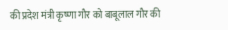की प्रदेश मंत्री कृष्णा गौर को बाबूलाल गौर की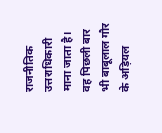राजनीतिक उत्तराधिकारी माना जाता है। वह पिछली बार भी बाबूलाल गौर के अड़ियल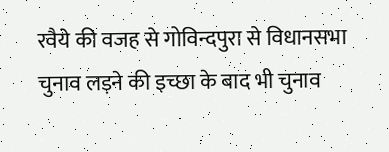रवैये की वजह से गोविन्दपुरा से विधानसभा चुनाव लड़ने की इच्छा के बाद भी चुनाव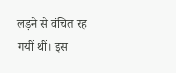लड़ने से वंचित रह गयीं थीं। इस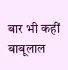बार भी कहीं बाबूलाल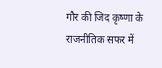गौर की जिद कृष्णा के राजनीतिक सफर में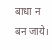बाधा न बन जाये।